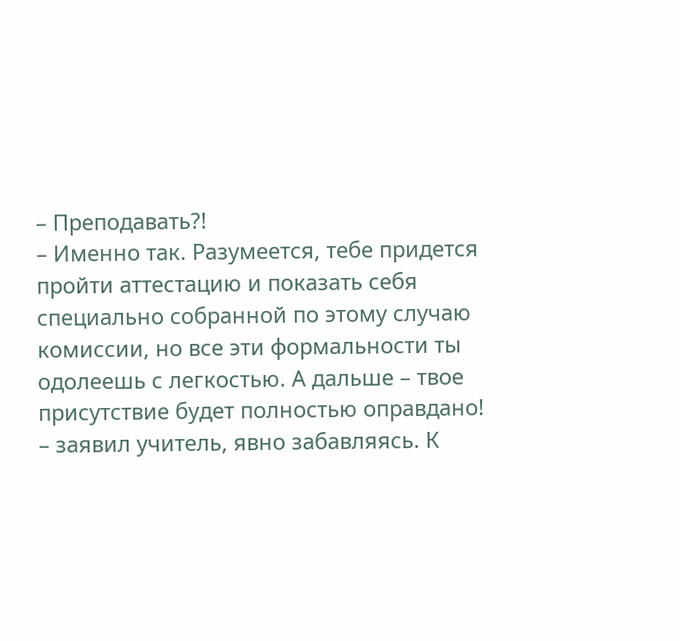– Преподавать?!
– Именно так. Разумеется, тебе придется пройти аттестацию и показать себя специально собранной по этому случаю комиссии, но все эти формальности ты одолеешь с легкостью. А дальше – твое присутствие будет полностью оправдано! – заявил учитель, явно забавляясь. К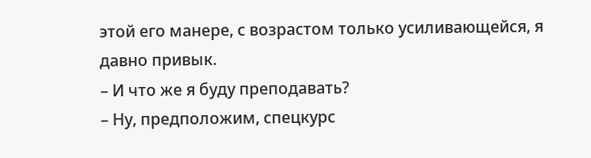этой его манере, с возрастом только усиливающейся, я давно привык.
– И что же я буду преподавать?
– Ну, предположим, спецкурс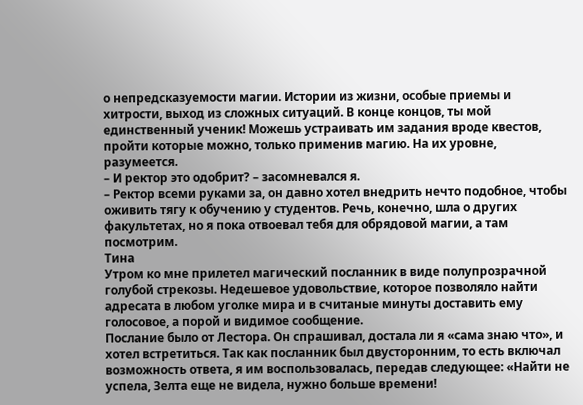о непредсказуемости магии. Истории из жизни, особые приемы и хитрости, выход из сложных ситуаций. В конце концов, ты мой единственный ученик! Можешь устраивать им задания вроде квестов, пройти которые можно, только применив магию. На их уровне, разумеется.
– И ректор это одобрит? – засомневался я.
– Ректор всеми руками за, он давно хотел внедрить нечто подобное, чтобы оживить тягу к обучению у студентов. Речь, конечно, шла о других факультетах, но я пока отвоевал тебя для обрядовой магии, а там посмотрим.
Тина
Утром ко мне прилетел магический посланник в виде полупрозрачной голубой стрекозы. Недешевое удовольствие, которое позволяло найти адресата в любом уголке мира и в считаные минуты доставить ему голосовое, а порой и видимое сообщение.
Послание было от Лестора. Он спрашивал, достала ли я «сама знаю что», и хотел встретиться. Так как посланник был двусторонним, то есть включал возможность ответа, я им воспользовалась, передав следующее: «Найти не успела, Зелта еще не видела, нужно больше времени!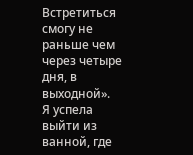Встретиться смогу не раньше чем через четыре дня, в выходной».
Я успела выйти из ванной, где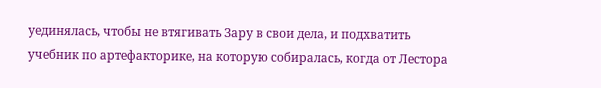уединялась, чтобы не втягивать Зару в свои дела, и подхватить учебник по артефакторике, на которую собиралась, когда от Лестора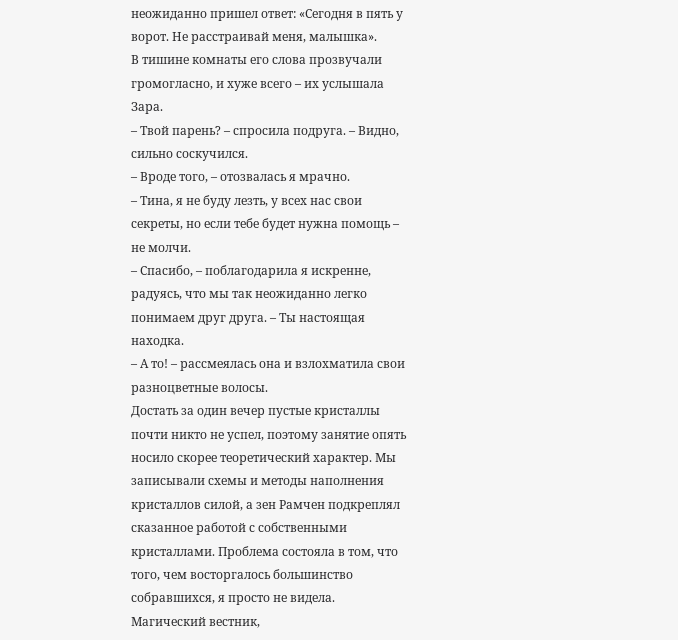неожиданно пришел ответ: «Сегодня в пять у ворот. Не расстраивай меня, малышка».
В тишине комнаты его слова прозвучали громогласно, и хуже всего – их услышала Зара.
– Твой парень? – спросила подруга. – Видно, сильно соскучился.
– Вроде того, – отозвалась я мрачно.
– Тина, я не буду лезть, у всех нас свои секреты, но если тебе будет нужна помощь – не молчи.
– Спасибо, – поблагодарила я искренне, радуясь, что мы так неожиданно легко понимаем друг друга. – Ты настоящая находка.
– А то! – рассмеялась она и взлохматила свои разноцветные волосы.
Достать за один вечер пустые кристаллы почти никто не успел, поэтому занятие опять носило скорее теоретический характер. Мы записывали схемы и методы наполнения кристаллов силой, а зен Рамчен подкреплял сказанное работой с собственными кристаллами. Проблема состояла в том, что того, чем восторгалось большинство собравшихся, я просто не видела. Магический вестник,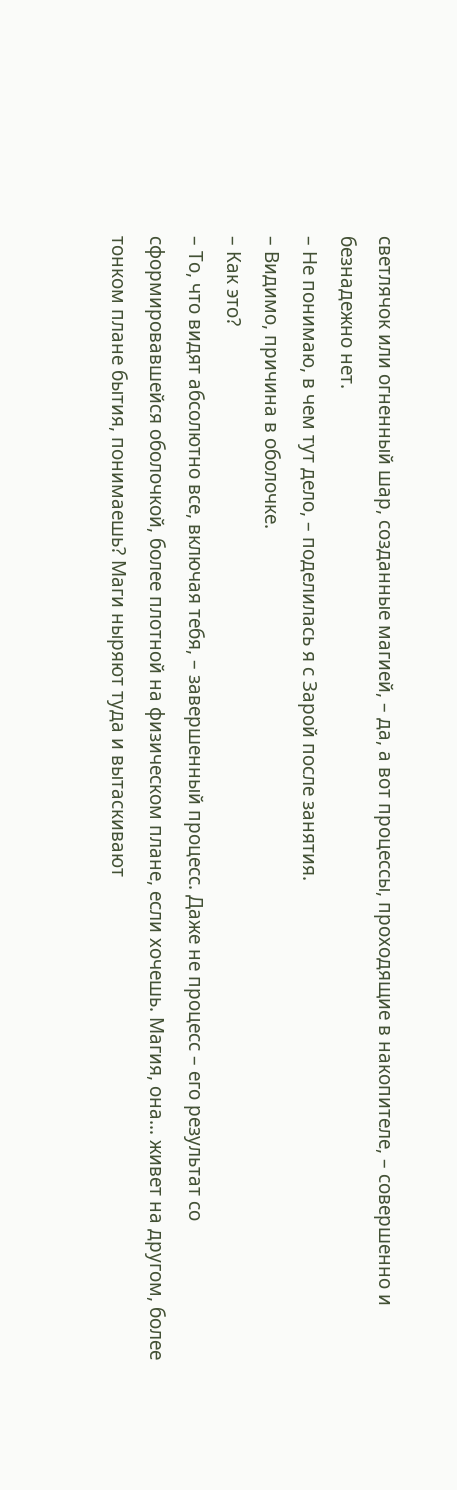светлячок или огненный шар, созданные магией, – да, а вот процессы, проходящие в накопителе, – совершенно и безнадежно нет.
– Не понимаю, в чем тут дело, – поделилась я с Зарой после занятия.
– Видимо, причина в оболочке.
– Как это?
– То, что видят абсолютно все, включая тебя, – завершенный процесс. Даже не процесс – его результат со сформировавшейся оболочкой, более плотной на физическом плане, если хочешь. Магия, она… живет на другом, более тонком плане бытия, понимаешь? Маги ныряют туда и вытаскивают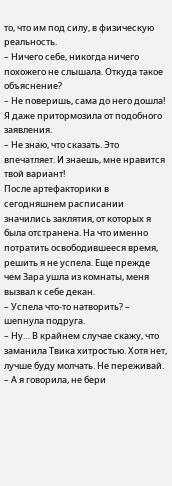то, что им под силу, в физическую реальность.
– Ничего себе, никогда ничего похожего не слышала. Откуда такое объяснение?
– Не поверишь, сама до него дошла!
Я даже притормозила от подобного заявления.
– Не знаю, что сказать. Это впечатляет. И знаешь, мне нравится твой вариант!
После артефакторики в сегодняшнем расписании значились заклятия, от которых я была отстранена. На что именно потратить освободившееся время, решить я не успела. Еще прежде чем Зара ушла из комнаты, меня вызвал к себе декан.
– Успела что-то натворить? – шепнула подруга.
– Ну… В крайнем случае скажу, что заманила Твика хитростью. Хотя нет, лучше буду молчать. Не переживай.
– А я говорила, не бери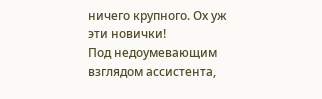ничего крупного. Ох уж эти новички!
Под недоумевающим взглядом ассистента,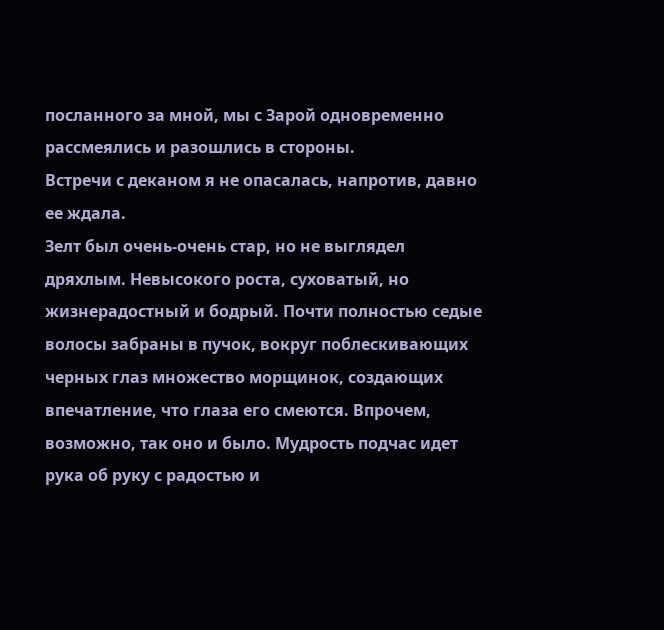посланного за мной, мы с Зарой одновременно рассмеялись и разошлись в стороны.
Встречи с деканом я не опасалась, напротив, давно ее ждала.
Зелт был очень-очень стар, но не выглядел дряхлым. Невысокого роста, суховатый, но жизнерадостный и бодрый. Почти полностью седые волосы забраны в пучок, вокруг поблескивающих черных глаз множество морщинок, создающих впечатление, что глаза его смеются. Впрочем, возможно, так оно и было. Мудрость подчас идет рука об руку с радостью и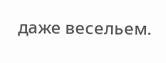даже весельем.